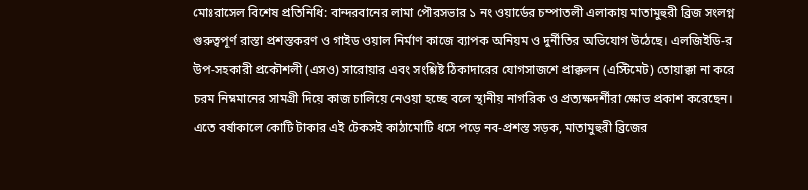মোঃরাসেল বিশেষ প্রতিনিধি: বান্দরবানের লামা পৌরসভার ১ নং ওয়ার্ডের চম্পাতলী এলাকায় মাতামুহুরী ব্রিজ সংলগ্ন গুরুত্বপূর্ণ রাস্তা প্রশস্তকরণ ও গাইড ওয়াল নির্মাণ কাজে ব্যাপক অনিয়ম ও দুর্নীতির অভিযোগ উঠেছে। এলজিইডি-র উপ-সহকারী প্রকৌশলী (এসও) সারোয়ার এবং সংশ্লিষ্ট ঠিকাদারের যোগসাজশে প্রাক্কলন (এস্টিমেট) তোয়াক্কা না করে চরম নিম্নমানের সামগ্রী দিয়ে কাজ চালিয়ে নেওয়া হচ্ছে বলে স্থানীয় নাগরিক ও প্রত্যক্ষদর্শীরা ক্ষোভ প্রকাশ করেছেন। এতে বর্ষাকালে কোটি টাকার এই টেকসই কাঠামোটি ধসে পড়ে নব-প্রশস্ত সড়ক, মাতামুহুরী ব্রিজের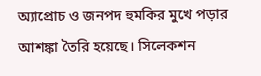অ্যাপ্রোচ ও জনপদ হুমকির মুখে পড়ার আশঙ্কা তৈরি হয়েছে। সিলেকশন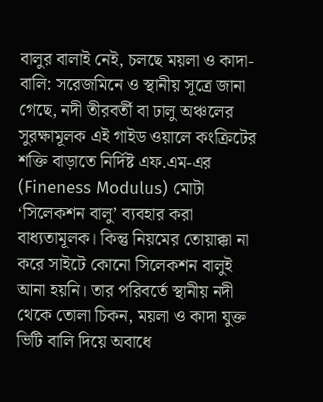বালুর বালাই নেই, চলছে ময়লা ও কাদা-বালি: সরেজমিনে ও স্থানীয় সূত্রে জানা গেছে, নদী তীরবর্তী বা ঢালু অঞ্চলের সুরক্ষামূলক এই গাইড ওয়ালে কংক্রিটের শক্তি বাড়াতে নির্দিষ্ট এফ.এম-এর (Fineness Modulus) মোটা ‘সিলেকশন বালু’ ব্যবহার করা বাধ্যতামূলক। কিন্তু নিয়মের তোয়াক্কা না করে সাইটে কোনো সিলেকশন বালুই আনা হয়নি। তার পরিবর্তে স্থানীয় নদী থেকে তোলা চিকন, ময়লা ও কাদা যুক্ত ভিটি বালি দিয়ে অবাধে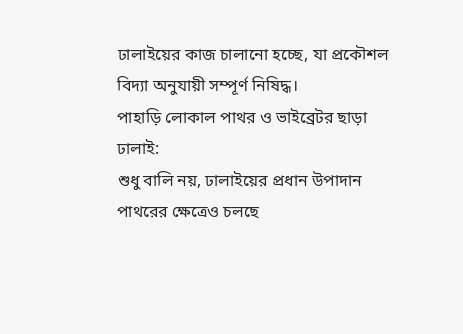ঢালাইয়ের কাজ চালানো হচ্ছে, যা প্রকৌশল বিদ্যা অনুযায়ী সম্পূর্ণ নিষিদ্ধ।
পাহাড়ি লোকাল পাথর ও ভাইব্রেটর ছাড়া ঢালাই:
শুধু বালি নয়, ঢালাইয়ের প্রধান উপাদান পাথরের ক্ষেত্রেও চলছে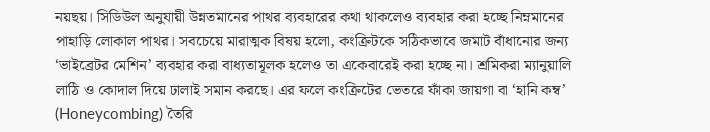নয়ছয়। সিডিউল অনুযায়ী উন্নতমানের পাথর ব্যবহারের কথা থাকলেও ব্যবহার করা হচ্ছে নিম্নমানের পাহাড়ি লোকাল পাথর। সবচেয়ে মারাত্মক বিষয় হলো, কংক্রিটকে সঠিকভাবে জমাট বাঁধানোর জন্য ‘ভাইব্রেটর মেশিন’ ব্যবহার করা বাধ্যতামূলক হলেও তা একেবারেই করা হচ্ছে না। শ্রমিকরা ম্যানুয়ালি লাঠি ও কোদাল দিয়ে ঢালাই সমান করছে। এর ফলে কংক্রিটের ভেতরে ফাঁকা জায়গা বা ‘হানি কম্ব’ (Honeycombing) তৈরি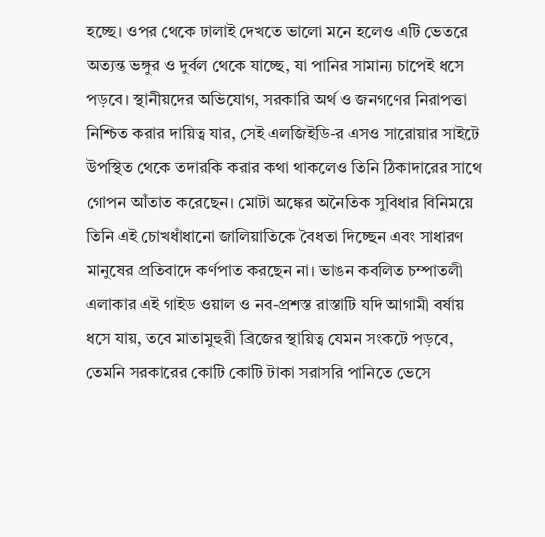হচ্ছে। ওপর থেকে ঢালাই দেখতে ভালো মনে হলেও এটি ভেতরে অত্যন্ত ভঙ্গুর ও দুর্বল থেকে যাচ্ছে, যা পানির সামান্য চাপেই ধসে পড়বে। স্থানীয়দের অভিযোগ, সরকারি অর্থ ও জনগণের নিরাপত্তা নিশ্চিত করার দায়িত্ব যার, সেই এলজিইডি-র এসও সারোয়ার সাইটে উপস্থিত থেকে তদারকি করার কথা থাকলেও তিনি ঠিকাদারের সাথে গোপন আঁতাত করেছেন। মোটা অঙ্কের অনৈতিক সুবিধার বিনিময়ে তিনি এই চোখধাঁধানো জালিয়াতিকে বৈধতা দিচ্ছেন এবং সাধারণ মানুষের প্রতিবাদে কর্ণপাত করছেন না। ভাঙন কবলিত চম্পাতলী এলাকার এই গাইড ওয়াল ও নব-প্রশস্ত রাস্তাটি যদি আগামী বর্ষায় ধসে যায়, তবে মাতামুহুরী ব্রিজের স্থায়িত্ব যেমন সংকটে পড়বে, তেমনি সরকারের কোটি কোটি টাকা সরাসরি পানিতে ভেসে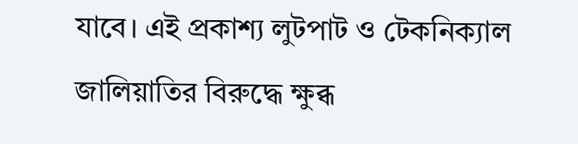যাবে। এই প্রকাশ্য লুটপাট ও টেকনিক্যাল জালিয়াতির বিরুদ্ধে ক্ষুব্ধ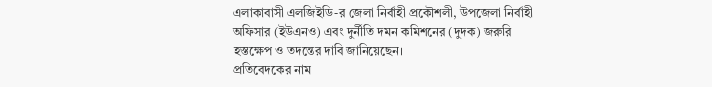এলাকাবাসী এলজিইডি-র জেলা নির্বাহী প্রকৌশলী, উপজেলা নির্বাহী অফিসার (ইউএনও) এবং দুর্নীতি দমন কমিশনের (দুদক) জরুরি হস্তক্ষেপ ও তদন্তের দাবি জানিয়েছেন।
প্রতিবেদকের নাম